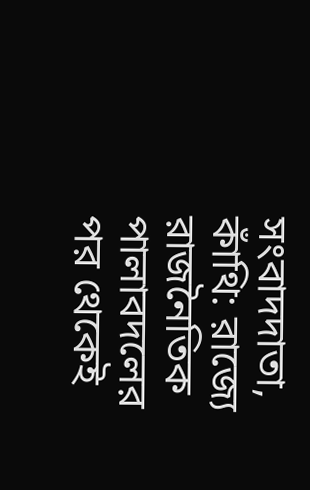সংবাদদাতা, কাঁথি: রাজ্যে রাজনৈতিক পালাবদলের পর থেকেই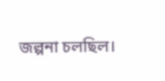জল্পনা চলছিল।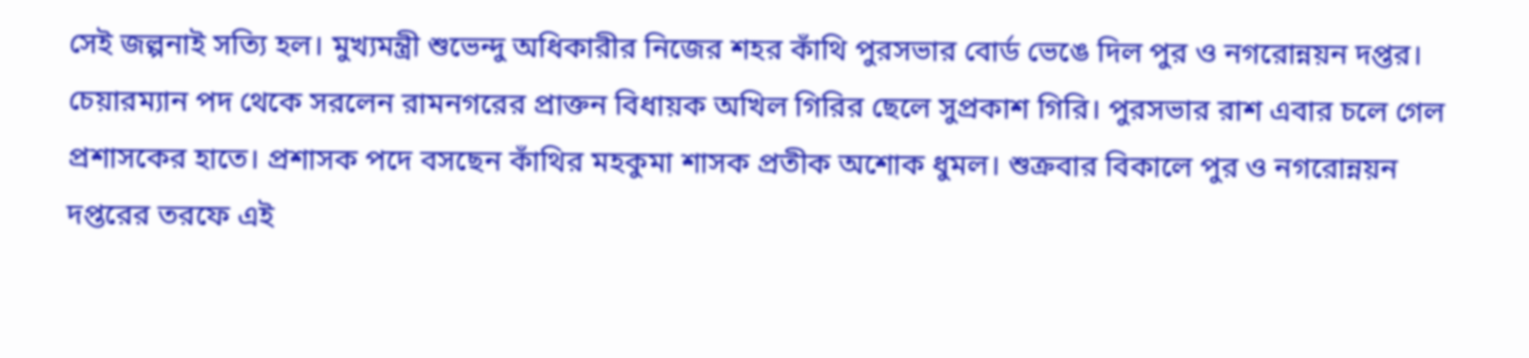সেই জল্পনাই সত্যি হল। মুখ্যমন্ত্রী শুভেন্দু অধিকারীর নিজের শহর কাঁথি পুরসভার বোর্ড ভেঙে দিল পুর ও নগরোন্নয়ন দপ্তর। চেয়ারম্যান পদ থেকে সরলেন রামনগরের প্রাক্তন বিধায়ক অখিল গিরির ছেলে সুপ্রকাশ গিরি। পুরসভার রাশ এবার চলে গেল প্রশাসকের হাতে। প্রশাসক পদে বসছেন কাঁথির মহকুমা শাসক প্রতীক অশোক ধুমল। শুক্রবার বিকালে পুর ও নগরোন্নয়ন দপ্তরের তরফে এই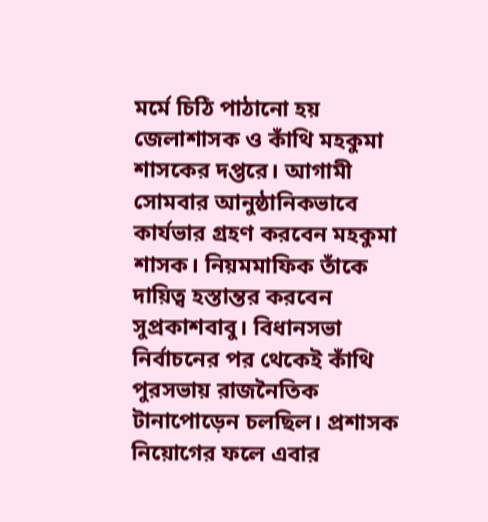মর্মে চিঠি পাঠানো হয় জেলাশাসক ও কাঁথি মহকুমা শাসকের দপ্তরে। আগামী সোমবার আনুষ্ঠানিকভাবে কার্যভার গ্রহণ করবেন মহকুমা শাসক। নিয়মমাফিক তাঁকে দায়িত্ব হস্তান্তর করবেন সুপ্রকাশবাবু। বিধানসভা নির্বাচনের পর থেকেই কাঁথি পুরসভায় রাজনৈতিক টানাপোড়েন চলছিল। প্রশাসক নিয়োগের ফলে এবার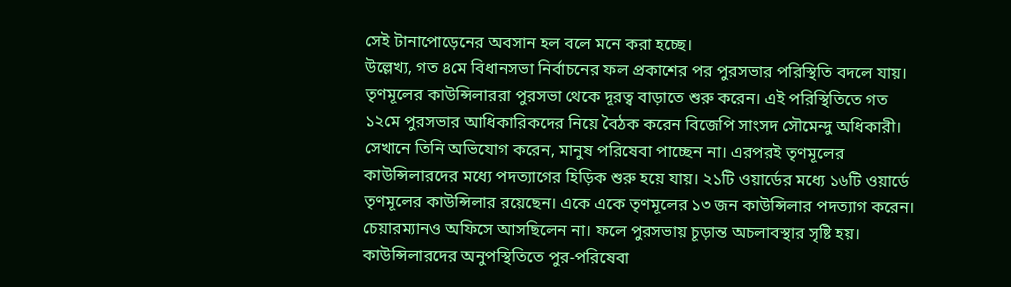সেই টানাপোড়েনের অবসান হল বলে মনে করা হচ্ছে।
উল্লেখ্য, গত ৪মে বিধানসভা নির্বাচনের ফল প্রকাশের পর পুরসভার পরিস্থিতি বদলে যায়। তৃণমূলের কাউন্সিলাররা পুরসভা থেকে দূরত্ব বাড়াতে শুরু করেন। এই পরিস্থিতিতে গত ১২মে পুরসভার আধিকারিকদের নিয়ে বৈঠক করেন বিজেপি সাংসদ সৌমেন্দু অধিকারী। সেখানে তিনি অভিযোগ করেন, মানুষ পরিষেবা পাচ্ছেন না। এরপরই তৃণমূলের কাউন্সিলারদের মধ্যে পদত্যাগের হিড়িক শুরু হয়ে যায়। ২১টি ওয়ার্ডের মধ্যে ১৬টি ওয়ার্ডে তৃণমূলের কাউন্সিলার রয়েছেন। একে একে তৃণমূলের ১৩ জন কাউন্সিলার পদত্যাগ করেন। চেয়ারম্যানও অফিসে আসছিলেন না। ফলে পুরসভায় চূড়ান্ত অচলাবস্থার সৃষ্টি হয়। কাউন্সিলারদের অনুপস্থিতিতে পুর-পরিষেবা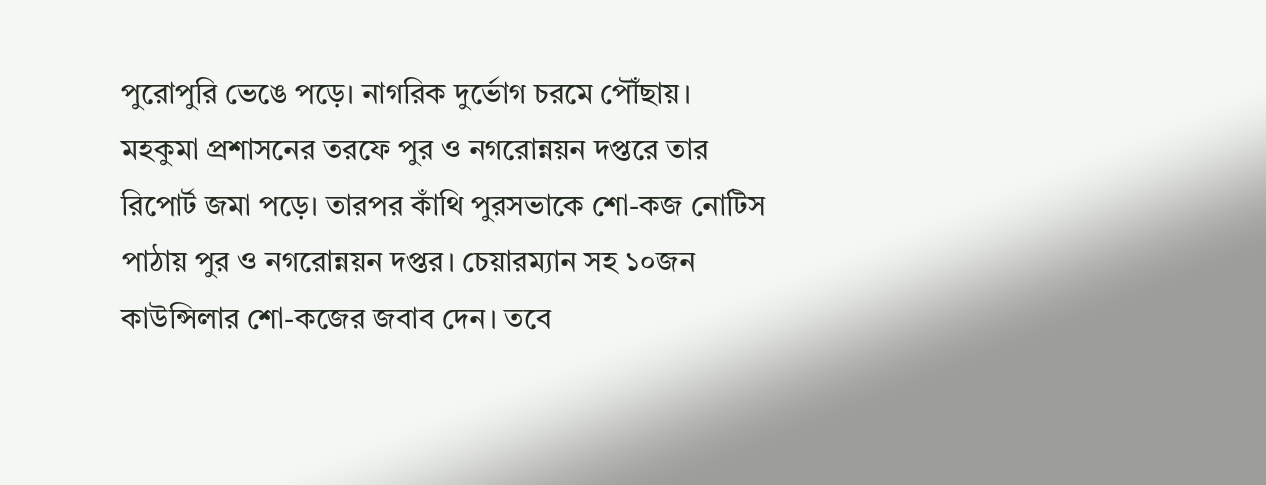পুরোপুরি ভেঙে পড়ে। নাগরিক দুর্ভোগ চরমে পৌঁছায়। মহকুমা প্রশাসনের তরফে পুর ও নগরোন্নয়ন দপ্তরে তার রিপোর্ট জমা পড়ে। তারপর কাঁথি পুরসভাকে শো-কজ নোটিস পাঠায় পুর ও নগরোন্নয়ন দপ্তর। চেয়ারম্যান সহ ১০জন কাউন্সিলার শো-কজের জবাব দেন। তবে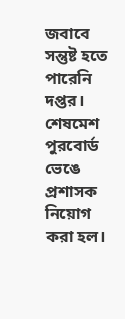জবাবে সন্তুষ্ট হতে পারেনি দপ্তর। শেষমেশ পুরবোর্ড ভেঙে প্রশাসক নিয়োগ করা হল।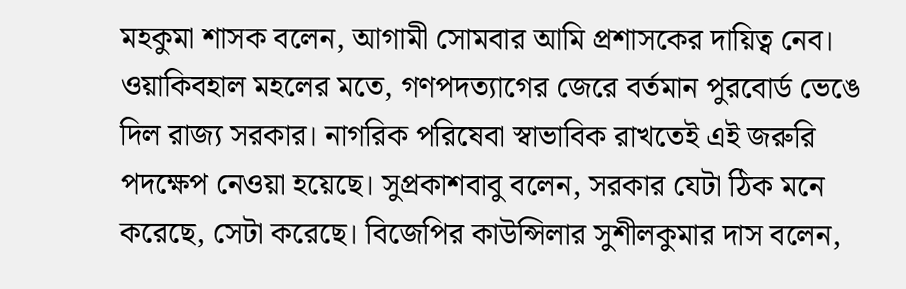মহকুমা শাসক বলেন, আগামী সোমবার আমি প্রশাসকের দায়িত্ব নেব। ওয়াকিবহাল মহলের মতে, গণপদত্যাগের জেরে বর্তমান পুরবোর্ড ভেঙে দিল রাজ্য সরকার। নাগরিক পরিষেবা স্বাভাবিক রাখতেই এই জরুরি পদক্ষেপ নেওয়া হয়েছে। সুপ্রকাশবাবু বলেন, সরকার যেটা ঠিক মনে করেছে, সেটা করেছে। বিজেপির কাউন্সিলার সুশীলকুমার দাস বলেন,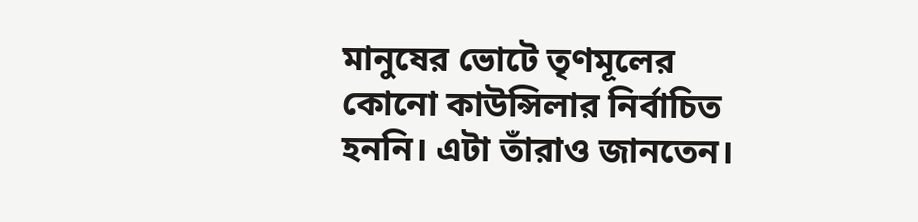মানুষের ভোটে তৃণমূলের কোনো কাউন্সিলার নির্বাচিত হননি। এটা তাঁরাও জানতেন।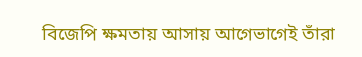বিজেপি ক্ষমতায় আসায় আগেভাগেই তাঁরা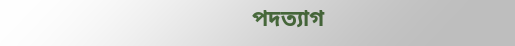পদত্যাগ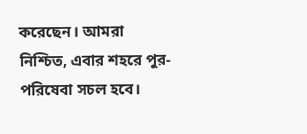করেছেন। আমরা নিশ্চিত, এবার শহরে পুর-পরিষেবা সচল হবে।